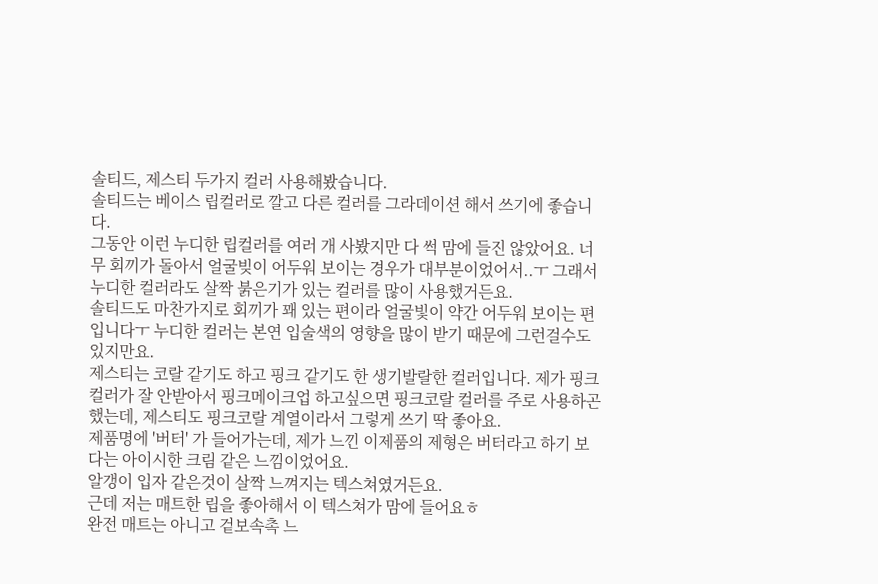솔티드, 제스티 두가지 컬러 사용해봤습니다.
솔티드는 베이스 립컬러로 깔고 다른 컬러를 그라데이션 해서 쓰기에 좋습니다.
그동안 이런 누디한 립컬러를 여러 개 사봤지만 다 썩 맘에 들진 않았어요. 너무 회끼가 돌아서 얼굴빚이 어두워 보이는 경우가 대부분이었어서..ㅜ 그래서 누디한 컬러라도 살짝 붉은기가 있는 컬러를 많이 사용했거든요.
솔티드도 마찬가지로 회끼가 꽤 있는 편이라 얼굴빛이 약간 어두워 보이는 편입니다ㅜ 누디한 컬러는 본연 입술색의 영향을 많이 받기 때문에 그런걸수도 있지만요.
제스티는 코랄 같기도 하고 핑크 같기도 한 생기발랄한 컬러입니다. 제가 핑크컬러가 잘 안받아서 핑크메이크업 하고싶으면 핑크코랄 컬러를 주로 사용하곤 했는데, 제스티도 핑크코랄 계열이라서 그렇게 쓰기 딱 좋아요.
제품명에 '버터' 가 들어가는데, 제가 느낀 이제품의 제형은 버터라고 하기 보다는 아이시한 크림 같은 느낌이었어요.
알갱이 입자 같은것이 살짝 느껴지는 텍스쳐였거든요.
근데 저는 매트한 립을 좋아해서 이 텍스쳐가 맘에 들어요ㅎ
완전 매트는 아니고 겉보속촉 느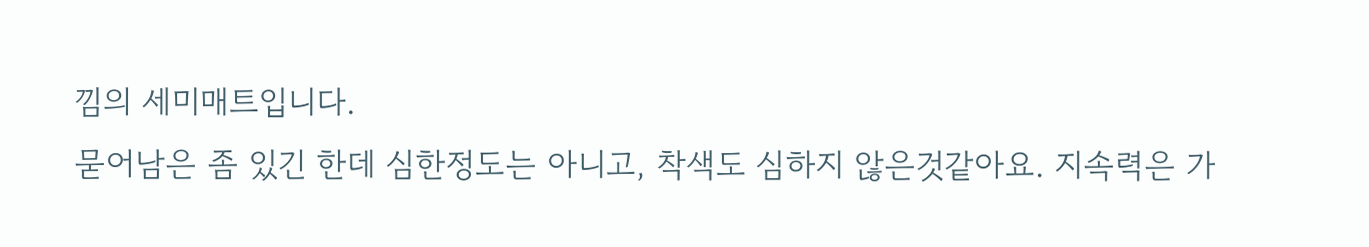낌의 세미매트입니다.
묻어남은 좀 있긴 한데 심한정도는 아니고, 착색도 심하지 않은것같아요. 지속력은 가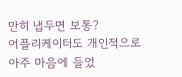만히 냅두면 보통?
어플리케이터도 개인적으로 아주 마음에 들었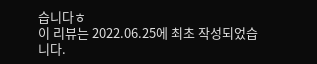습니다ㅎ
이 리뷰는 2022.06.25에 최초 작성되었습니다.